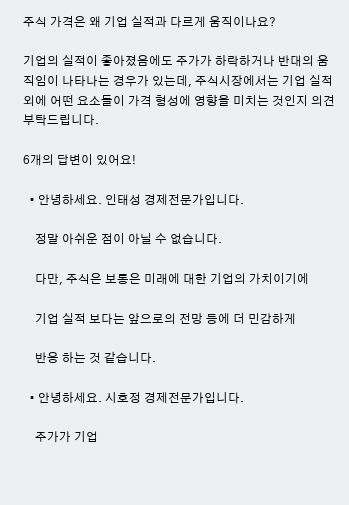주식 가격은 왜 기업 실적과 다르게 움직이나요?

기업의 실적이 좋아졌음에도 주가가 하락하거나 반대의 움직임이 나타나는 경우가 있는데, 주식시장에서는 기업 실적 외에 어떤 요소들이 가격 형성에 영향을 미치는 것인지 의견 부탁드립니다.

6개의 답변이 있어요!

  • 안녕하세요. 인태성 경제전문가입니다.

    정말 아쉬운 점이 아닐 수 없습니다.

    다만, 주식은 보통은 미래에 대한 기업의 가치이기에

    기업 실적 보다는 앞으로의 전망 등에 더 민감하게

    반응 하는 것 같습니다.

  • 안녕하세요. 시호정 경제전문가입니다.

    주가가 기업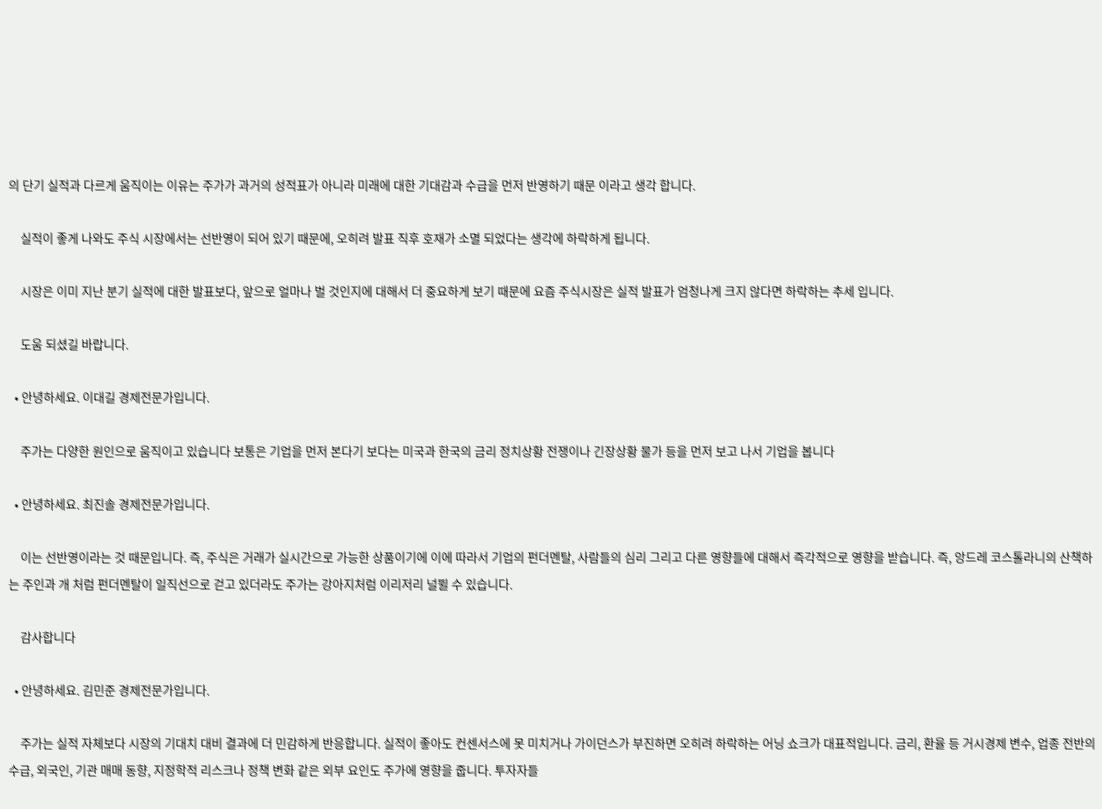의 단기 실적과 다르게 움직이는 이유는 주가가 과거의 성적표가 아니라 미래에 대한 기대감과 수급을 먼저 반영하기 때문 이라고 생각 합니다.

    실적이 좋게 나와도 주식 시장에서는 선반영이 되어 있기 때문에, 오히려 발표 직후 호재가 소멸 되었다는 생각에 하락하게 됩니다.

    시장은 이미 지난 분기 실적에 대한 발표보다, 앞으로 얼마나 벌 것인지에 대해서 더 중요하게 보기 때문에 요즘 주식시장은 실적 발표가 엄청나게 크지 않다면 하락하는 추세 입니다.

    도움 되셨길 바랍니다.

  • 안녕하세요. 이대길 경제전문가입니다.

    주가는 다양한 원인으로 움직이고 있습니다 보통은 기업을 먼저 본다기 보다는 미국과 한국의 금리 정치상황 전쟁이나 긴장상황 물가 등을 먼저 보고 나서 기업을 봅니다

  • 안녕하세요. 최진솔 경제전문가입니다.

    이는 선반영이라는 것 때문입니다. 즉, 주식은 거래가 실시간으로 가능한 상품이기에 이에 따라서 기업의 펀더멘탈, 사람들의 심리 그리고 다른 영향들에 대해서 즉각적으로 영향을 받습니다. 즉, 앙드레 코스톨라니의 산책하는 주인과 개 처럼 펀더멘탈이 일직선으로 걷고 있더라도 주가는 강아지처럼 이리저리 널뛸 수 있습니다.

    감사합니다

  • 안녕하세요. 김민준 경제전문가입니다.

    주가는 실적 자체보다 시장의 기대치 대비 결과에 더 민감하게 반응합니다. 실적이 좋아도 컨센서스에 못 미치거나 가이던스가 부진하면 오히려 하락하는 어닝 쇼크가 대표적입니다. 금리, 환율 등 거시경제 변수, 업종 전반의 수급, 외국인, 기관 매매 동향, 지정학적 리스크나 정책 변화 같은 외부 요인도 주가에 영향을 줍니다. 투자자들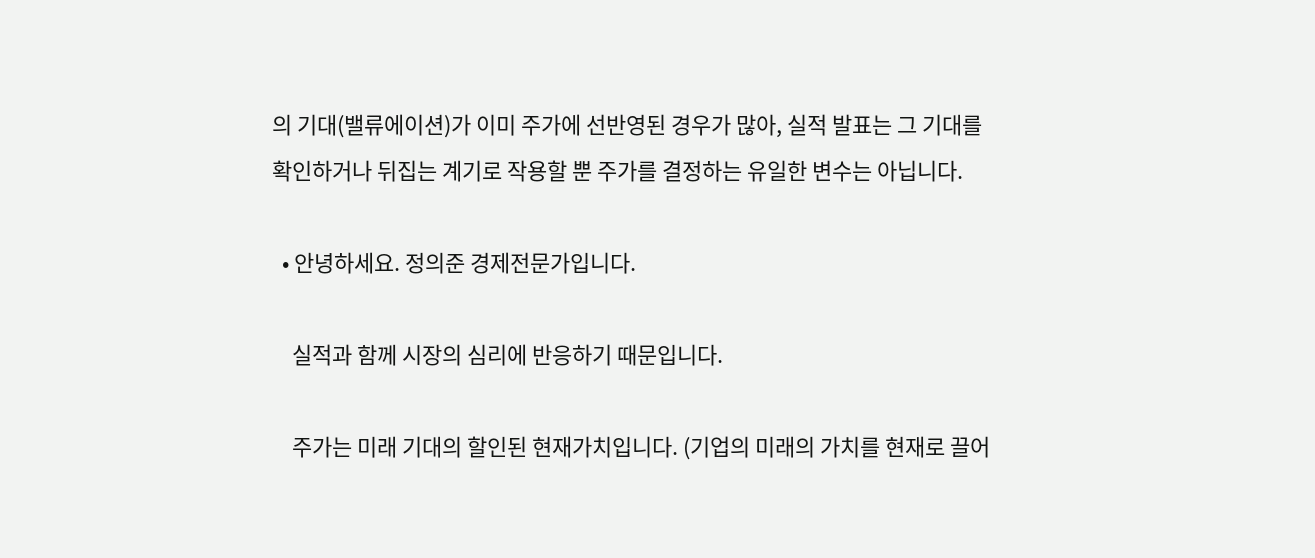의 기대(밸류에이션)가 이미 주가에 선반영된 경우가 많아, 실적 발표는 그 기대를 확인하거나 뒤집는 계기로 작용할 뿐 주가를 결정하는 유일한 변수는 아닙니다.

  • 안녕하세요. 정의준 경제전문가입니다.

    실적과 함께 시장의 심리에 반응하기 때문입니다.

    주가는 미래 기대의 할인된 현재가치입니다. (기업의 미래의 가치를 현재로 끌어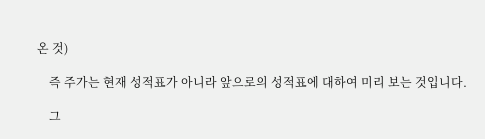온 것)

    즉 주가는 현재 성적표가 아니라 앞으로의 성적표에 대하여 미리 보는 것입니다.

    그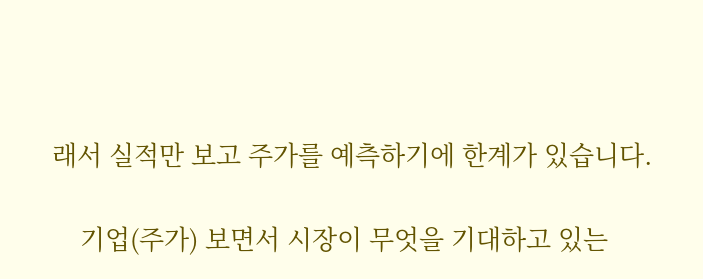래서 실적만 보고 주가를 예측하기에 한계가 있습니다.

    기업(주가) 보면서 시장이 무엇을 기대하고 있는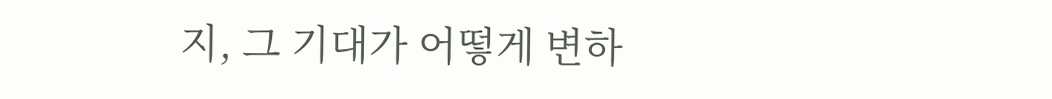지, 그 기대가 어떻게 변하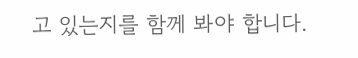고 있는지를 함께 봐야 합니다.